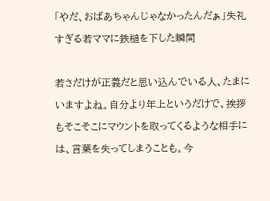「やだ、おばあちゃんじゃなかったんだぁ」失礼すぎる若ママに鉄槌を下した瞬間

若さだけが正義だと思い込んでいる人、たまにいますよね。自分より年上というだけで、挨拶もそこそこにマウントを取ってくるような相手には、言葉を失ってしまうことも。今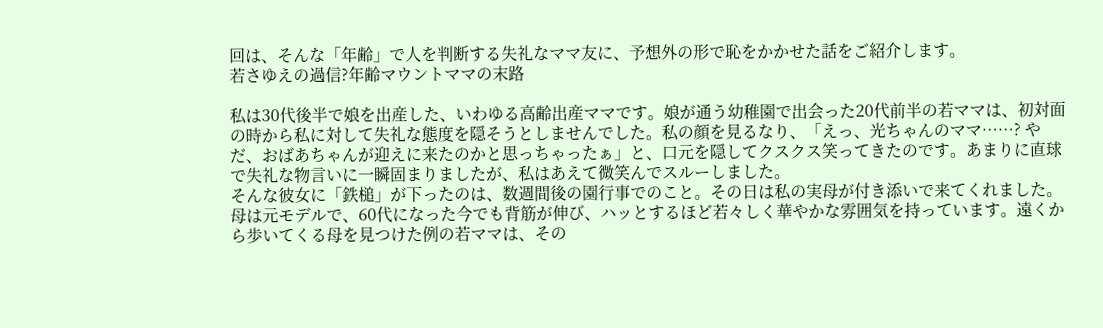回は、そんな「年齢」で人を判断する失礼なママ友に、予想外の形で恥をかかせた話をご紹介します。
若さゆえの過信?年齢マウントママの末路

私は30代後半で娘を出産した、いわゆる高齢出産ママです。娘が通う幼稚園で出会った20代前半の若ママは、初対面の時から私に対して失礼な態度を隠そうとしませんでした。私の顔を見るなり、「えっ、光ちゃんのママ……? やだ、おばあちゃんが迎えに来たのかと思っちゃったぁ」と、口元を隠してクスクス笑ってきたのです。あまりに直球で失礼な物言いに一瞬固まりましたが、私はあえて微笑んでスルーしました。
そんな彼女に「鉄槌」が下ったのは、数週間後の園行事でのこと。その日は私の実母が付き添いで来てくれました。母は元モデルで、60代になった今でも背筋が伸び、ハッとするほど若々しく華やかな雰囲気を持っています。遠くから歩いてくる母を見つけた例の若ママは、その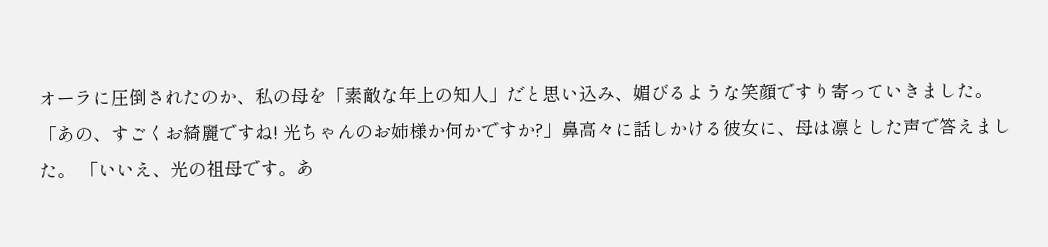オーラに圧倒されたのか、私の母を「素敵な年上の知人」だと思い込み、媚びるような笑顔ですり寄っていきました。
「あの、すごくお綺麗ですね! 光ちゃんのお姉様か何かですか?」鼻高々に話しかける彼女に、母は凛とした声で答えました。 「いいえ、光の祖母です。あ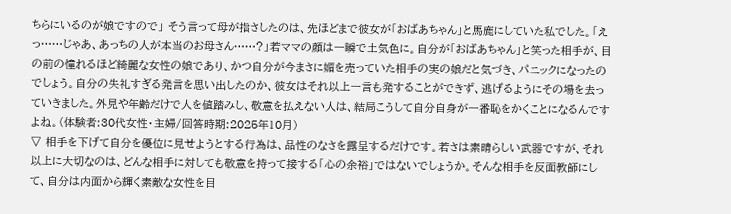ちらにいるのが娘ですので」 そう言って母が指さしたのは、先ほどまで彼女が「おばあちゃん」と馬鹿にしていた私でした。「えっ……じゃあ、あっちの人が本当のお母さん……?」若ママの顔は一瞬で土気色に。自分が「おばあちゃん」と笑った相手が、目の前の憧れるほど綺麗な女性の娘であり、かつ自分が今まさに媚を売っていた相手の実の娘だと気づき、パニックになったのでしょう。自分の失礼すぎる発言を思い出したのか、彼女はそれ以上一言も発することができず、逃げるようにその場を去っていきました。外見や年齢だけで人を値踏みし、敬意を払えない人は、結局こうして自分自身が一番恥をかくことになるんですよね。(体験者:30代女性・主婦/回答時期:2025年10月)
▽ 相手を下げて自分を優位に見せようとする行為は、品性のなさを露呈するだけです。若さは素晴らしい武器ですが、それ以上に大切なのは、どんな相手に対しても敬意を持って接する「心の余裕」ではないでしょうか。そんな相手を反面教師にして、自分は内面から輝く素敵な女性を目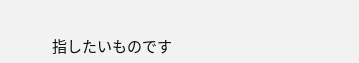指したいものです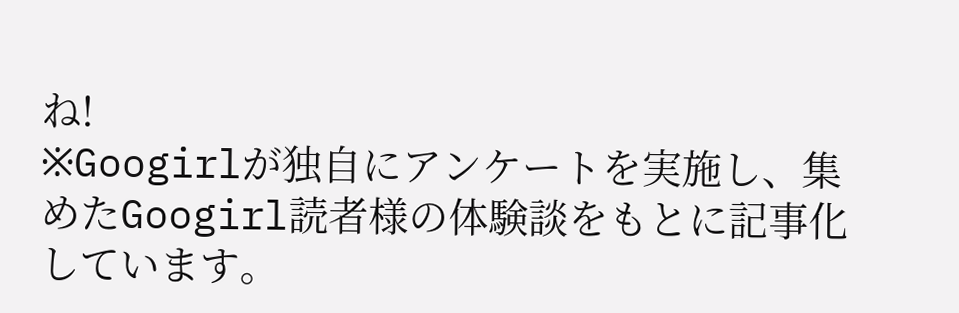ね!
※Googirlが独自にアンケートを実施し、集めたGoogirl読者様の体験談をもとに記事化しています。